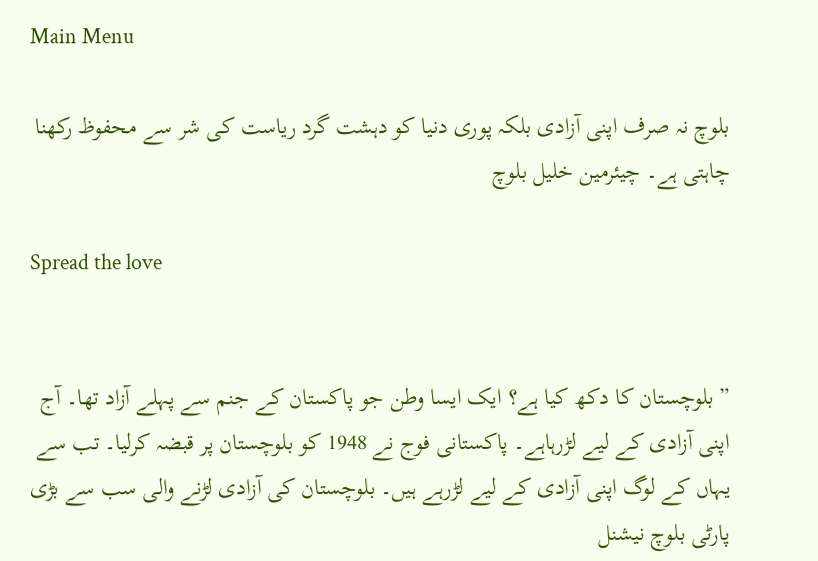Main Menu

بلوچ نہ صرف اپنی آزادی بلکہ پوری دنیا کو دہشت گرد ریاست کی شر سے محفوظ رکھنا چاہتی ہے۔ چیئرمین خلیل بلوچ

Spread the love


” بلوچستان کا دکھ کیا ہے؟ ایک ایسا وطن جو پاکستان کے جنم سے پہلے آزاد تھا۔ آج اپنی آزادی کے لیے لڑرہاہے۔ پاکستانی فوج نے 1948 کو بلوچستان پر قبضہ کرلیا۔ تب سے یہاں کے لوگ اپنی آزادی کے لیے لڑرہے ہیں۔ بلوچستان کی آزادی لڑنے والی سب سے بڑی پارٹی بلوچ نیشنل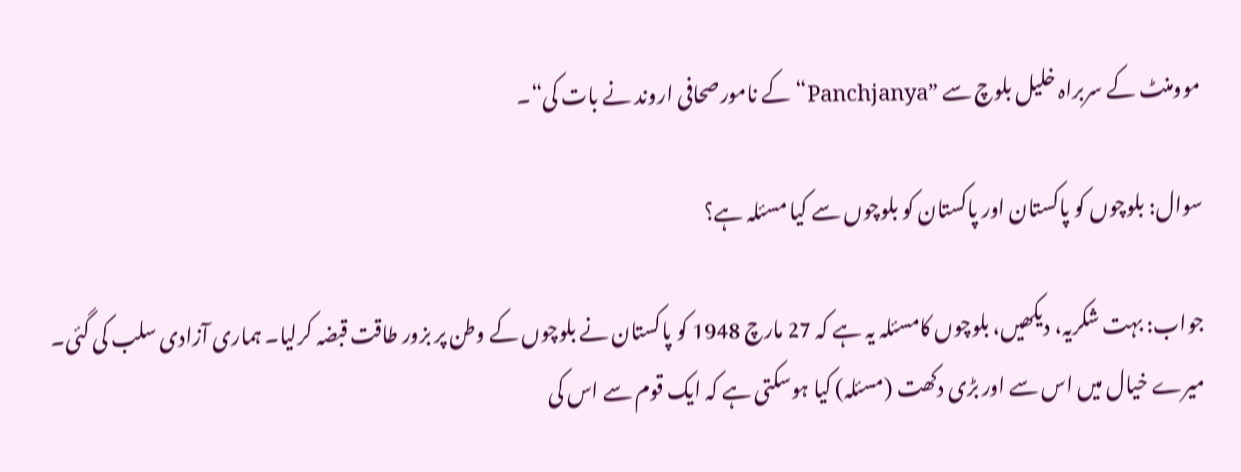موومنٹ کے سربراہ خلیل بلوچ سے ”Panchjanya“کے نامورصحافی اروند نے بات کی“۔

سوال: بلوچوں کو پاکستان اور پاکستان کو بلوچوں سے کیا مسئلہ ہے؟

جواب: بہت شکریہ، دیکھیں، بلوچوں کامسئلہ یہ ہے کہ 27 مارچ 1948 کو پاکستان نے بلوچوں کے وطن پر بزور طاقت قبضہ کرلیا۔ ہماری آزادی سلب کی گئی۔ میرے خیال میں اس سے اور بڑی دکھت (مسئلہ) کیا ہوسکتی ہے کہ ایک قوم سے اس کی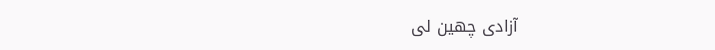آزادی چھین لی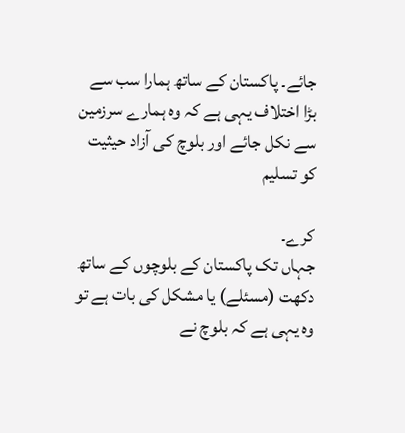جائے۔ پاکستان کے ساتھ ہمارا سب سے بڑا اختلاف یہی ہے کہ وہ ہمارے سرزمین سے نکل جائے اور بلوچ کی آزاد حیثیت کو تسلیم

کرے۔
جہاں تک پاکستان کے بلوچوں کے ساتھ دکھت (مسئلے) یا مشکل کی بات ہے تو وہ یہی ہے کہ بلوچ نے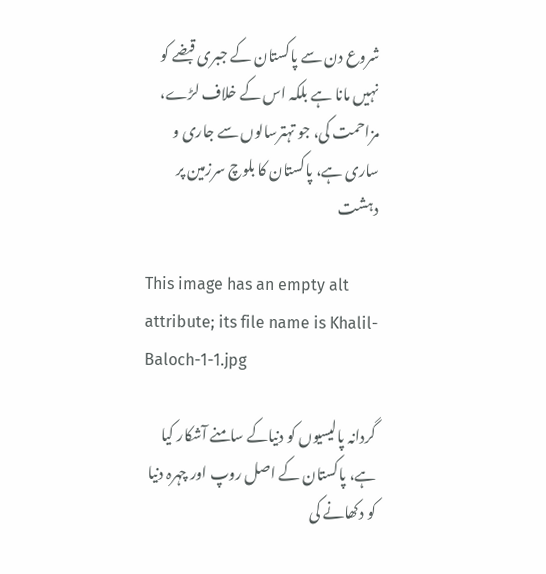شروع دن سے پاکستان کے جبری قبضے کو نہیں مانا ہے بلکہ اس کے خلاف لڑے، مزاحمت کی، جو تہترسالوں سے جاری و ساری ہے، پاکستان کا بلوچ سرزمین پر دہشت

This image has an empty alt attribute; its file name is Khalil-Baloch-1-1.jpg

گردانہ پالیسیوں کو دنیاکے سامنے آشکار کیا ہے، پاکستان کے اصل روپ اور چہرہ دنیا کو دکھانے کی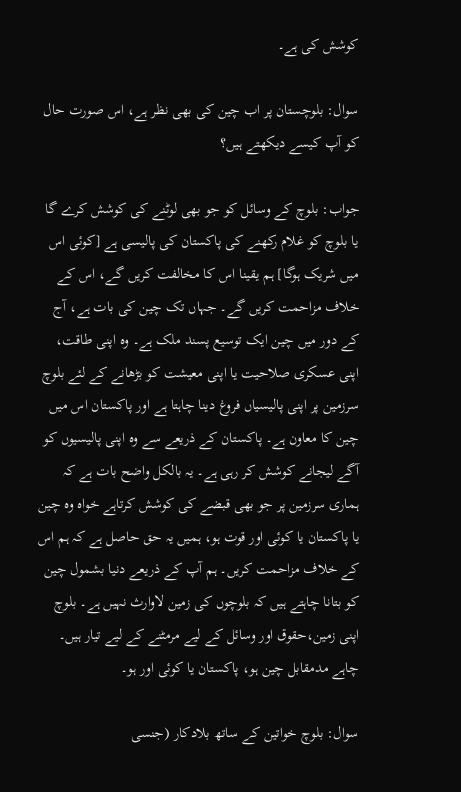کوشش کی ہے۔

سوال: بلوچستان پر اب چین کی بھی نظر ہے، اس صورت حال کو آپ کیسے دیکھتے ہیں؟

جواب: بلوچ کے وسائل کو جو بھی لوٹنے کی کوشش کرے گا یا بلوچ کو غلام رکھنے کی پاکستان کی پالیسی ہے [کوئی اس میں شریک ہوگا] ہم یقینا اس کا مخالفت کریں گے، اس کے خلاف مزاحمت کریں گے۔ جہاں تک چین کی بات ہے، آج کے دور میں چین ایک توسیع پسند ملک ہے۔ وہ اپنی طاقت، اپنی عسکری صلاحیت یا اپنی معیشت کو بڑھانے کے لئے بلوچ سرزمین پر اپنی پالیسیاں فروغ دینا چاہتا ہے اور پاکستان اس میں چین کا معاون ہے۔ پاکستان کے ذریعے سے وہ اپنی پالیسیوں کو آگے لیجانے کوشش کر رہی ہے۔ یہ بالکل واضح بات ہے کہ ہماری سرزمین پر جو بھی قبضے کی کوشش کرتاہے خواہ وہ چین یا پاکستان یا کوئی اور قوت ہو، ہمیں یہ حق حاصل ہے کہ ہم اس کے خلاف مزاحمت کریں۔ ہم آپ کے ذریعے دنیا بشمول چین کو بتانا چاہتے ہیں کہ بلوچوں کی زمین لاوارث نہیں ہے۔ بلوچ اپنی زمین،حقوق اور وسائل کے لیے مرمٹنے کے لیے تیار ہیں۔ چاہے مدمقابل چین ہو، پاکستان یا کوئی اور ہو۔

سوال: بلوچ خواتین کے ساتھ بلادکار (جنسی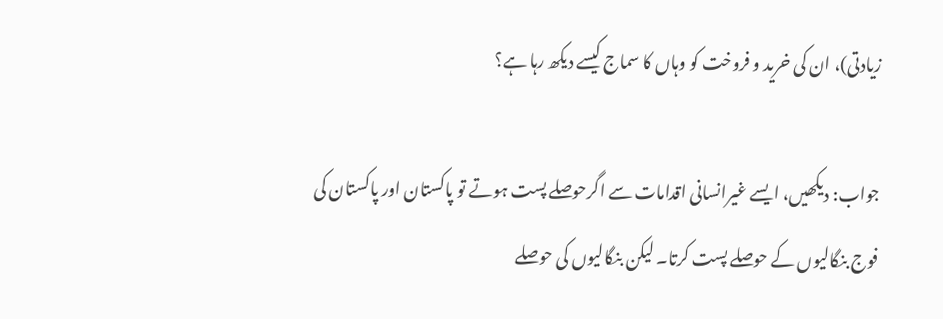زیادتی)، ان کی خرید و فروخت کو وہاں کا سماج کیسے دیکھ رہا ہے؟

جواب: دیکھیں، ایسے غیرانسانی اقدامات سے اگرحوصلے پست ہوتے تو پاکستان اور پاکستان کی فوج بنگالیوں کے حوصلے پست کرتا۔ لیکن بنگالیوں کی حوصلے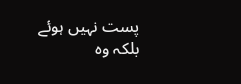پست نہیں ہوئے بلکہ وہ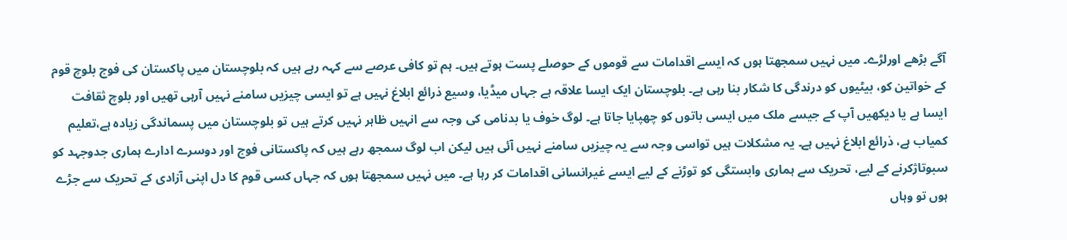آگے بڑھے اورلڑے۔ میں نہیں سمجھتا ہوں کہ ایسے اقدامات سے قوموں کے حوصلے پست ہوتے ہیں۔ ہم تو کافی عرصے سے کہہ رہے ہیں کہ بلوچستان میں پاکستان کی فوج بلوچ قوم کے خواتین کو، بیٹیوں کو درندگی کا شکار بنا رہی ہے۔ بلوچستان ایک ایسا علاقہ ہے جہاں میڈیا، وسیع ذرائع ابلاغ نہیں ہے تو ایسی چیزیں سامنے نہیں آرہی تھیں اور بلوچ ثقافت ایسا ہے یا دیکھیں آپ کے جیسے ملک میں ایسی باتوں کو چھپایا جاتا ہے۔ لوگ خوف یا بدنامی کی وجہ سے انہیں ظاہر نہیں کرتے ہیں تو بلوچستان میں پسماندگی زیادہ ہے،تعلیم کمیاب ہے، ذرائع ابلاغ نہیں ہے۔ یہ مشکلات ہیں تواسی وجہ سے یہ چیزیں سامنے نہیں آئی ہیں لیکن اب لوگ سمجھ رہے ہیں کہ پاکستانی فوج اور دوسرے ادارے ہماری جدوجہد کو سبوتاژکرنے کے لیے، تحریک سے ہماری وابستگی کو توڑنے کے لیے ایسے غیرانسانی اقدامات کر رہا ہے۔ میں نہیں سمجھتا ہوں کہ جہاں کسی قوم کا دل اپنی آزادی کے تحریک سے جڑے ہوں تو وہاں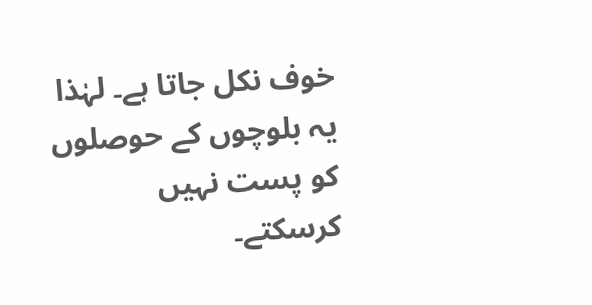خوف نکل جاتا ہے۔ لہٰذا یہ بلوچوں کے حوصلوں کو پست نہیں کرسکتے۔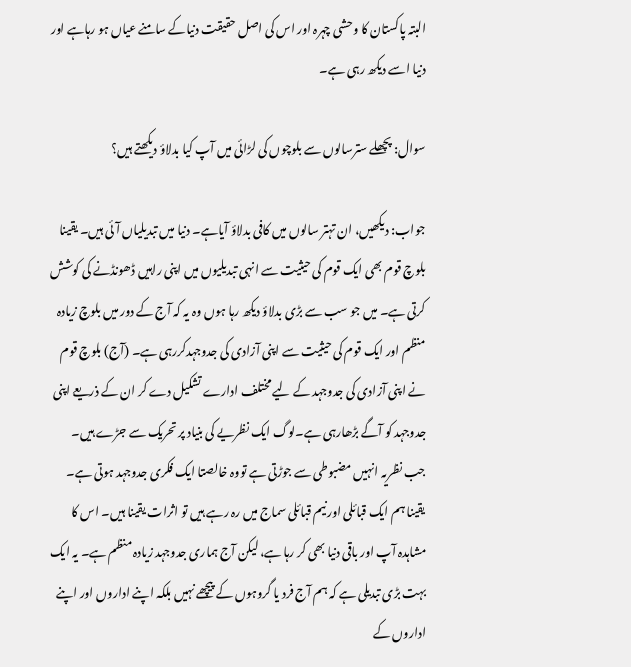البتہ پاکستان کا وحشی چہرہ اور اس کی اصل حقیقت دنیاکے سامنے عیاں ہو رہاہے اور دنیا اسے دیکھ رہی ہے۔

سوال: پچھلے سترسالوں سے بلوچوں کی لڑائی میں آپ کیا بدلاؤ دیکھتے ہیں؟

جواب: دیکھیں، ان تہتر سالوں میں کافی بدلاؤ آیاہے۔ دنیا میں تبدیلیاں آئی ہیں۔ یقینا بلوچ قوم بھی ایک قوم کی حیثیت سے انہی تبدیلیوں میں اپنی راہیں ڈھونڈنے کی کوشش کرتی ہے۔ میں جو سب سے بڑی بدلاؤ دیکھ رہا ہوں وہ یہ کہ آج کے دور میں بلوچ زیادہ منظم اور ایک قوم کی حیثیت سے اپنی آزادی کی جدوجہدکررہی ہے۔ (آج) بلوچ قوم نے اپنی آزادی کی جدوجہد کے لیے مختلف ادارے تشکیل دے کر ان کے ذریعے اپنی جدوجہد کو آگے بڑھارہی ہے۔لوگ ایک نظریے کی بنیاد پر تحریک سے جڑے ہیں۔ جب نظریہ انہیں مضبوطی سے جوڑتی ہے تووہ خالصتا ایک فکری جدوجہد ہوتی ہے۔ یقینا ہم ایک قبائلی اور نیم قبائلی سماج میں رہ رہے ہیں تو اثرات یقینا ہیں۔ اس کا مشاہدہ آپ اور باقی دنیا بھی کر رہا ہے، لیکن آج ہماری جدوجہد زیادہ منظم ہے۔ یہ ایک بہت بڑی تبدیلی ہے کہ ہم آج فرد یا گروہوں کے پیچھے نہیں بلکہ اپنے اداروں اور اپنے اداروں کے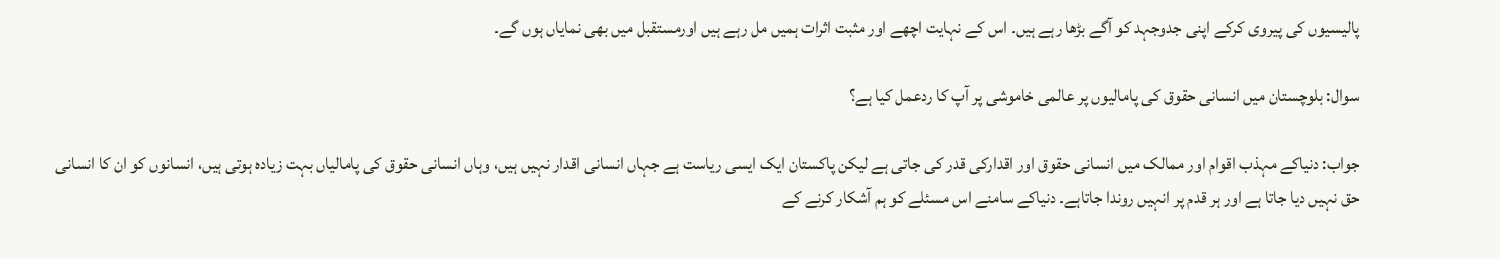پالیسیوں کی پیروی کرکے اپنی جدوجہد کو آگے بڑھا رہے ہیں۔ اس کے نہایت اچھے اور مثبت اثرات ہمیں مل رہے ہیں اورمستقبل میں بھی نمایاں ہوں گے۔

سوال: بلوچستان میں انسانی حقوق کی پامالیوں پر عالمی خاموشی پر آپ کا ردعمل کیا ہے؟

جواب: دنیاکے مہذب اقوام اور ممالک میں انسانی حقوق اور اقدارکی قدر کی جاتی ہے لیکن پاکستان ایک ایسی ریاست ہے جہاں انسانی اقدار نہیں ہیں، وہاں انسانی حقوق کی پامالیاں بہت زیادہ ہوتی ہیں، انسانوں کو ان کا انسانی حق نہیں دیا جاتا ہے اور ہر قدم پر انہیں روندا جاتاہے۔ دنیاکے سامنے اس مسئلے کو ہم آشکار کرنے کے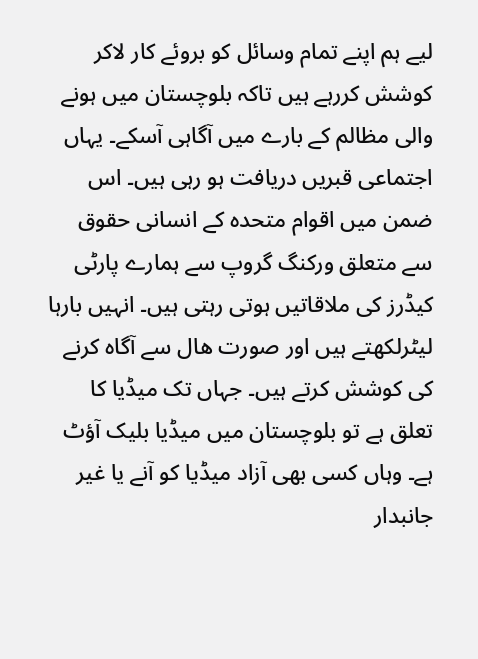لیے ہم اپنے تمام وسائل کو بروئے کار لاکر کوشش کررہے ہیں تاکہ بلوچستان میں ہونے والی مظالم کے بارے میں آگاہی آسکے۔ یہاں اجتماعی قبریں دریافت ہو رہی ہیں۔ اس ضمن میں اقوام متحدہ کے انسانی حقوق سے متعلق ورکنگ گروپ سے ہمارے پارٹی کیڈرز کی ملاقاتیں ہوتی رہتی ہیں۔ انہیں بارہا لیٹرلکھتے ہیں اور صورت ھال سے آگاہ کرنے کی کوشش کرتے ہیں۔ جہاں تک میڈیا کا تعلق ہے تو بلوچستان میں میڈیا بلیک آؤٹ ہے۔ وہاں کسی بھی آزاد میڈیا کو آنے یا غیر جانبدار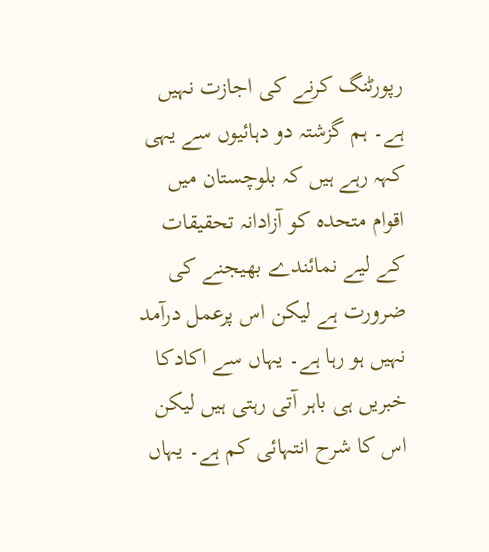رپورٹنگ کرنے کی اجازت نہیں ہے۔ ہم گزشتہ دو دہائیوں سے یہی کہہ رہے ہیں کہ بلوچستان میں اقوام متحدہ کو آزادانہ تحقیقات کے لیے نمائندے بھیجنے کی ضرورت ہے لیکن اس پرعمل درآمد نہیں ہو رہا ہے۔ یہاں سے اکادکا خبریں ہی باہر آتی رہتی ہیں لیکن اس کا شرح انتہائی کم ہے۔ یہاں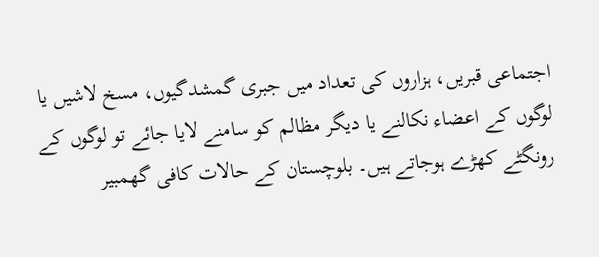اجتماعی قبریں، ہزاروں کی تعداد میں جبری گمشدگیوں، مسخ لاشیں یا لوگوں کے اعضاء نکالنے یا دیگر مظالم کو سامنے لایا جائے تو لوگوں کے رونگٹے کھڑے ہوجاتے ہیں۔ بلوچستان کے حالات کافی گھمبیر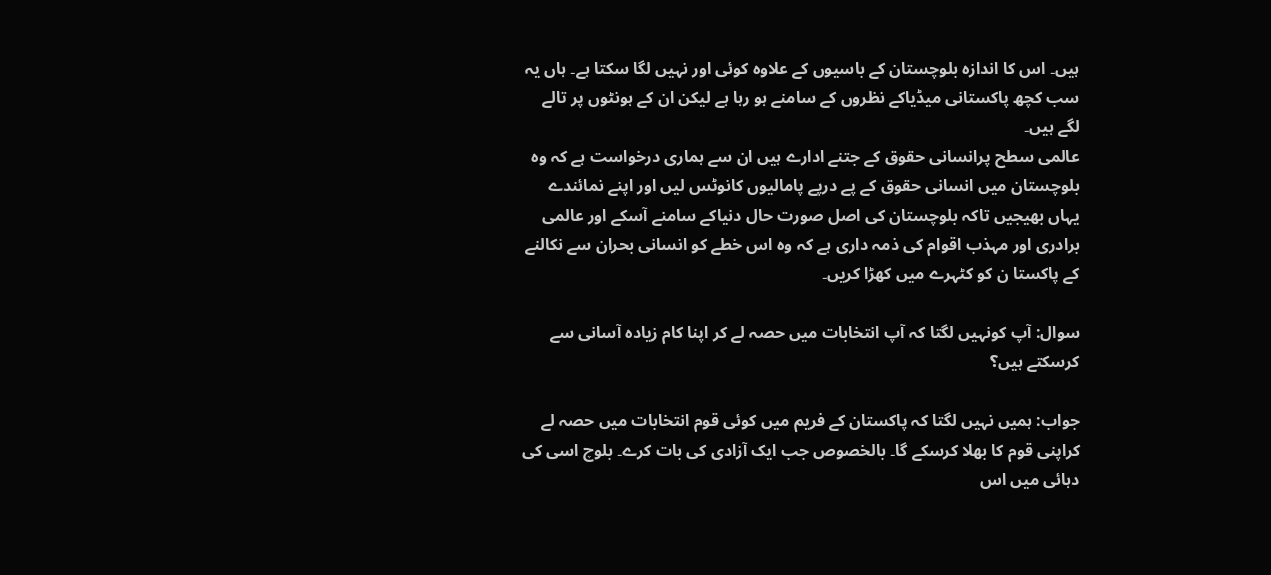ہیں۔ اس کا اندازہ بلوچستان کے باسیوں کے علاوہ کوئی اور نہیں لگا سکتا ہے۔ ہاں یہ سب کچھ پاکستانی میڈیاکے نظروں کے سامنے ہو رہا ہے لیکن ان کے ہونٹوں پر تالے لگے ہیں۔
عالمی سطح پرانسانی حقوق کے جتنے ادارے ہیں ان سے ہماری درخواست ہے کہ وہ بلوچستان میں انسانی حقوق کے پے درپے پامالیوں کانوٹس لیں اور اپنے نمائندے یہاں بھیجیں تاکہ بلوچستان کی اصل صورت حال دنیاکے سامنے آسکے اور عالمی برادری اور مہذب اقوام کی ذمہ داری ہے کہ وہ اس خطے کو انسانی بحران سے نکالنے کے پاکستا ن کو کٹہرے میں کھڑا کریں۔

سوال: آپ کونہیں لگتا کہ آپ انتخابات میں حصہ لے کر اپنا کام زیادہ آسانی سے کرسکتے ہیں؟

جواب: ہمیں نہیں لگتا کہ پاکستان کے فریم میں کوئی قوم انتخابات میں حصہ لے کراپنی قوم کا بھلا کرسکے گا۔ بالخصوص جب ایک آزادی کی بات کرے۔ بلوچ اسی کی دہائی میں اس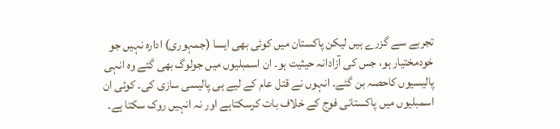تجربے سے گزرے ہیں لیکن پاکستان میں کوئی بھی ایسا (جمہوری) ادارہ نہیں جو خودمختیار ہو، جس کی آزادانہ حیثیت ہو۔ ان اسمبلیوں میں جولوگ بھی گئے وہ انہی پالیسیوں کاحصہ بن گئے۔ انہوں نے قتل عام کے لیے ہی پالیسی سازی کی۔ کوئی ان اسمبلیوں میں پاکستانی فوج کے خلاف بات کرسکتاہے اور نہ انہیں روک سکتا ہے۔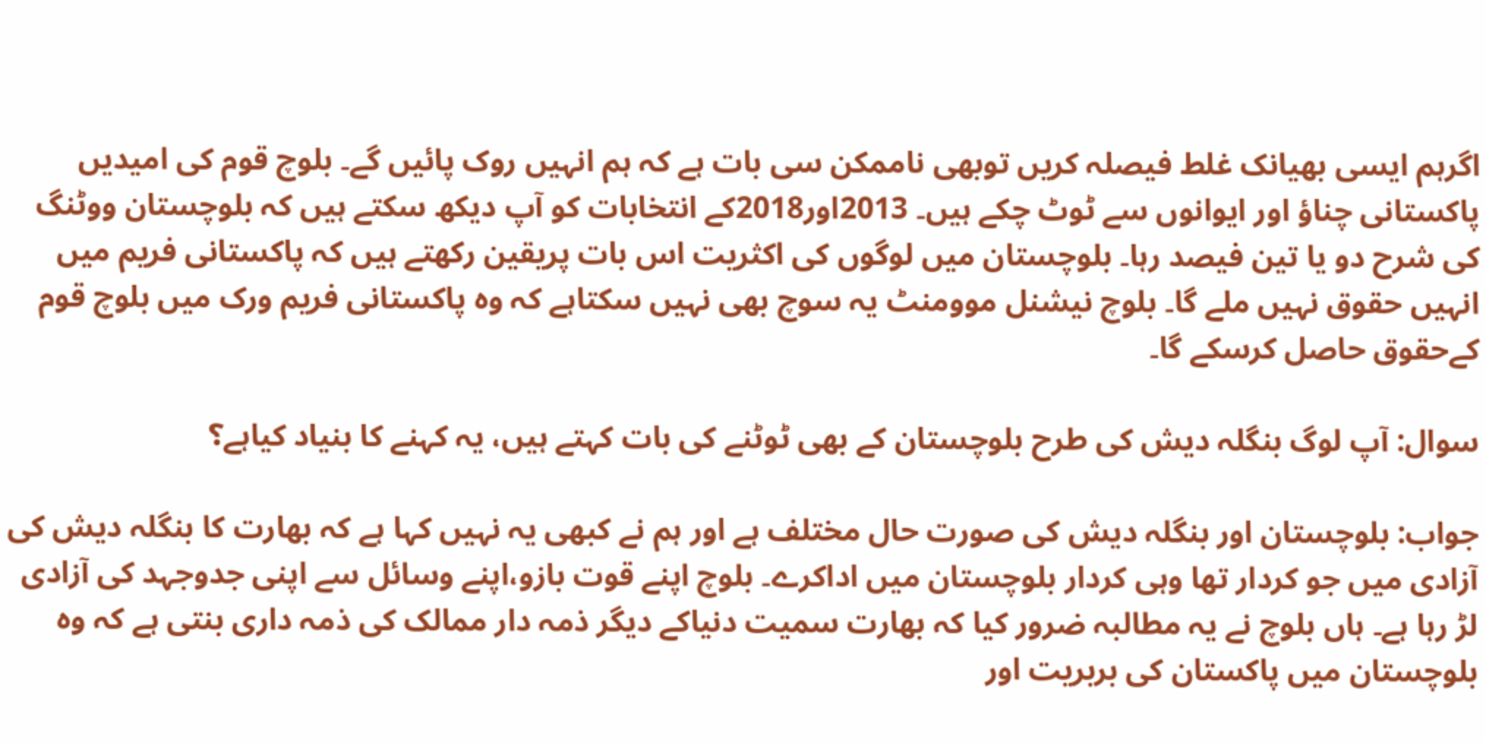اگرہم ایسی بھیانک غلط فیصلہ کریں توبھی ناممکن سی بات ہے کہ ہم انہیں روک پائیں گے۔ بلوچ قوم کی امیدیں پاکستانی چناؤ اور ایوانوں سے ٹوٹ چکے ہیں۔ 2013اور2018کے انتخابات کو آپ دیکھ سکتے ہیں کہ بلوچستان ووٹنگ کی شرح دو یا تین فیصد رہا۔ بلوچستان میں لوگوں کی اکثریت اس بات پریقین رکھتے ہیں کہ پاکستانی فریم میں انہیں حقوق نہیں ملے گا۔ بلوچ نیشنل موومنٹ یہ سوچ بھی نہیں سکتاہے کہ وہ پاکستانی فریم ورک میں بلوچ قوم کےحقوق حاصل کرسکے گا۔

سوال: آپ لوگ بنگلہ دیش کی طرح بلوچستان کے بھی ٹوٹنے کی بات کہتے ہیں، یہ کہنے کا بنیاد کیاہے؟

جواب: بلوچستان اور بنگلہ دیش کی صورت حال مختلف ہے اور ہم نے کبھی یہ نہیں کہا ہے کہ بھارت کا بنگلہ دیش کی آزادی میں جو کردار تھا وہی کردار بلوچستان میں اداکرے۔ بلوچ اپنے قوت بازو،اپنے وسائل سے اپنی جدوجہد کی آزادی لڑ رہا ہے۔ ہاں بلوچ نے یہ مطالبہ ضرور کیا کہ بھارت سمیت دنیاکے دیگر ذمہ دار ممالک کی ذمہ داری بنتی ہے کہ وہ بلوچستان میں پاکستان کی بربریت اور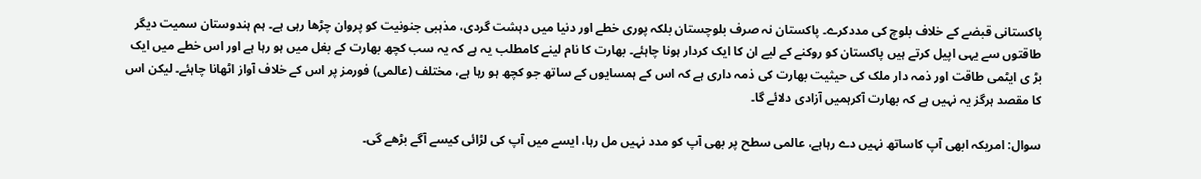پاکستانی قبضے کے خلاف بلوچ کی مددکرے۔ پاکستان نہ صرف بلوچستان بلکہ پوری خطے اور دنیا میں دہشت گردی، مذہبی جنونیت کو پروان چڑھا رہی ہے۔ ہم ہندوستان سمیت دیگر طاقتوں سے یہی اپیل کرتے ہیں پاکستان کو روکنے کے لیے ان کا ایک کردار ہونا چاہئے۔ بھارت کا نام لینے کامطلب یہ ہے کہ یہ سب کچھ بھارت کے بغل میں ہو رہا ہے اور اس خطے میں ایک بڑ ی ایٹمی طاقت اور ذمہ دار ملک کی حیثیت بھارت کی ذمہ داری ہے کہ اس کے ہمسایوں کے ساتھ جو کچھ ہو رہا ہے، مختلف (عالمی) فورمز پر اس کے خلاف آواز اٹھانا چاہئے۔ لیکن اس کا مقصد ہرگز یہ نہیں ہے کہ بھارت آکرہمیں آزادی دلائے گا۔

سوال: امریکہ ابھی آپ کاساتھ نہیں دے رہاہے، عالمی سطح پر بھی آپ کو مدد نہیں مل رہا، ایسے میں آپ کی لڑائی کیسے آگے بڑھے گی۔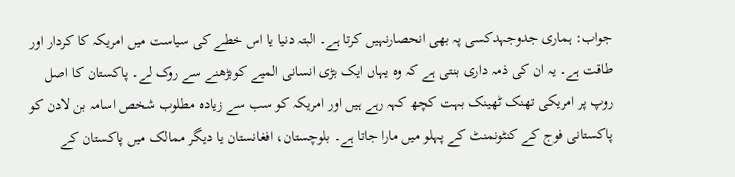جواب: ہماری جدوجہدکسی پہ بھی انحصارنہیں کرتا ہے۔ البتہ دنیا یا اس خطے کی سیاست میں امریکہ کا کردار اور طاقت ہے۔ یہ ان کی ذمہ داری بنتی ہے کہ وہ یہاں ایک بڑی انسانی المیے کوبڑھنے سے روک لے۔ پاکستان کا اصل روپ پر امریکی تھنک ٹھینک بہت کچھ کہہ رہے ہیں اور امریکہ کو سب سے زیادہ مطلوب شخص اسامہ بن لادن کو پاکستانی فوج کے کنٹونمنٹ کے پہلو میں مارا جاتا ہے۔ بلوچستان، افغانستان یا دیگر ممالک میں پاکستان کے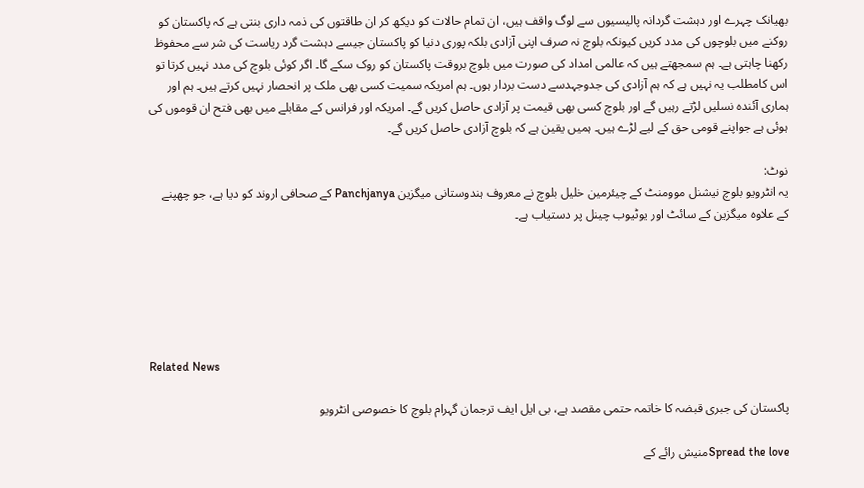بھیانک چہرے اور دہشت گردانہ پالیسیوں سے لوگ واقف ہیں، ان تمام حالات کو دیکھ کر ان طاقتوں کی ذمہ داری بنتی ہے کہ پاکستان کو روکنے میں بلوچوں کی مدد کریں کیونکہ بلوچ نہ صرف اپنی آزادی بلکہ پوری دنیا کو پاکستان جیسے دہشت گرد ریاست کی شر سے محفوظ رکھنا چاہتی ہے۔ ہم سمجھتے ہیں کہ عالمی امداد کی صورت میں بلوچ بروقت پاکستان کو روک سکے گا۔ اگر کوئی بلوچ کی مدد نہیں کرتا تو اس کامطلب یہ نہیں ہے کہ ہم آزادی کی جدوجہدسے دست بردار ہوں۔ ہم امریکہ سمیت کسی بھی ملک پر انحصار نہیں کرتے ہیں۔ ہم اور ہماری آئندہ نسلیں لڑتے رہیں گے اور بلوچ کسی بھی قیمت پر آزادی حاصل کریں گے۔ امریکہ اور فرانس کے مقابلے میں بھی فتح ان قوموں کی ہوئی ہے جواپنے قومی حق کے لیے لڑے ہیں۔ ہمیں یقین ہے کہ بلوچ آزادی حاصل کریں گے۔

نوٹ:
یہ انٹرویو بلوچ نیشنل موومنٹ کے چیئرمین خلیل بلوچ نے معروف ہندوستانی میگزین Panchjanya کے صحافی اروند کو دیا ہے، جو چھپنے کے علاوہ میگزین کے سائٹ اور یوٹیوب چینل پر دستیاب ہے۔






Related News

پاکستان کی جبری قبضہ کا خاتمہ حتمی مقصد ہے، بی ایل ایف ترجمان گہرام بلوچ کا خصوصی انٹرویو

Spread the loveمنیش رائے کے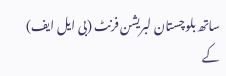ساتھ بلوچستان لبریشن فرنٹ (بی ایل ایف) کے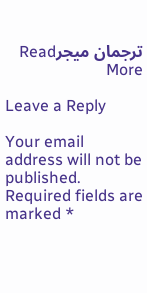ترجمان میجرRead More

Leave a Reply

Your email address will not be published. Required fields are marked *